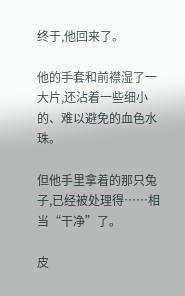终于,他回来了。

他的手套和前襟湿了一大片,还沾着一些细小的、难以避免的血色水珠。

但他手里拿着的那只兔子,已经被处理得……相当“干净”了。

皮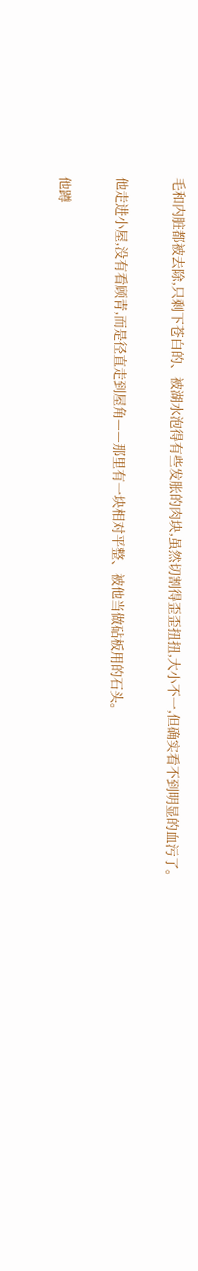毛和内脏都被去除,只剩下苍白的、被湖水泡得有些发胀的肉块,虽然切割得歪歪扭扭,大小不一,但确实看不到明显的血污了。

他走进小屋,没有看顾青,而是径直走到屋角——那里有一块相对平整、被他当做砧板用的石头。

他蹲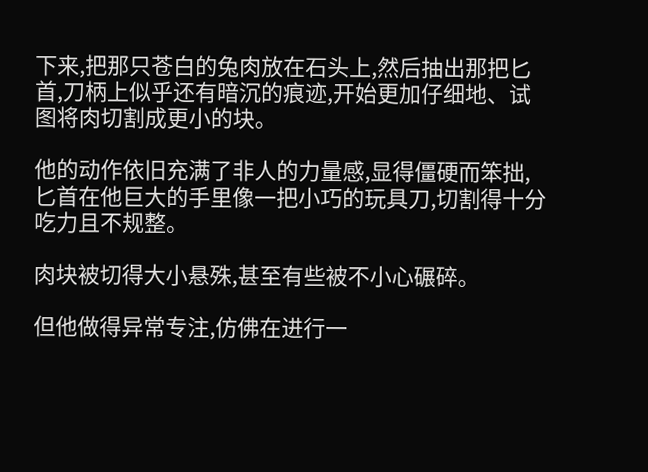下来,把那只苍白的兔肉放在石头上,然后抽出那把匕首,刀柄上似乎还有暗沉的痕迹,开始更加仔细地、试图将肉切割成更小的块。

他的动作依旧充满了非人的力量感,显得僵硬而笨拙,匕首在他巨大的手里像一把小巧的玩具刀,切割得十分吃力且不规整。

肉块被切得大小悬殊,甚至有些被不小心碾碎。

但他做得异常专注,仿佛在进行一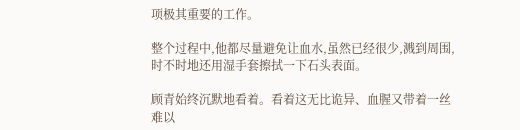项极其重要的工作。

整个过程中,他都尽量避免让血水,虽然已经很少,溅到周围,时不时地还用湿手套擦拭一下石头表面。

顾青始终沉默地看着。看着这无比诡异、血腥又带着一丝难以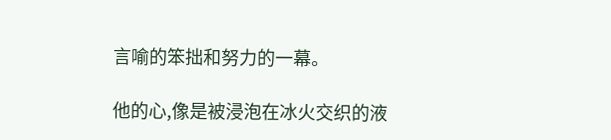言喻的笨拙和努力的一幕。

他的心,像是被浸泡在冰火交织的液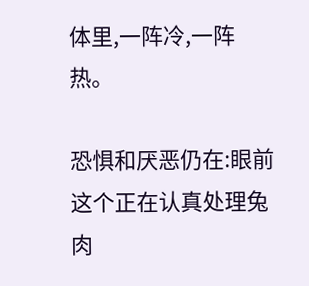体里,一阵冷,一阵热。

恐惧和厌恶仍在:眼前这个正在认真处理兔肉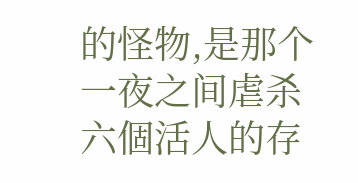的怪物,是那个一夜之间虐杀六個活人的存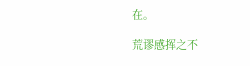在。

荒谬感挥之不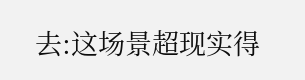去:这场景超现实得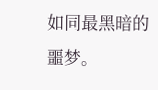如同最黑暗的噩梦。